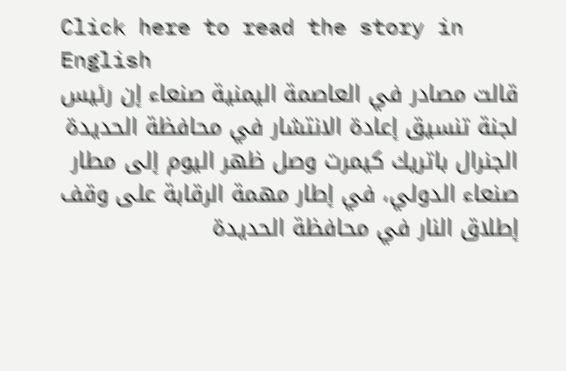Click here to read the story in English
قالت مصادر في العاصمة اليمنية صنعاء إن رئيس لجنة تنسيق إعادة الانتشار في محافظة الحديدة الجنرال باتريك كيمرت وصل ظهر اليوم إلى مطار صنعاء الدولي، في إطار مهمة الرقابة على وقف إطلاق النار في محافظة الحديدة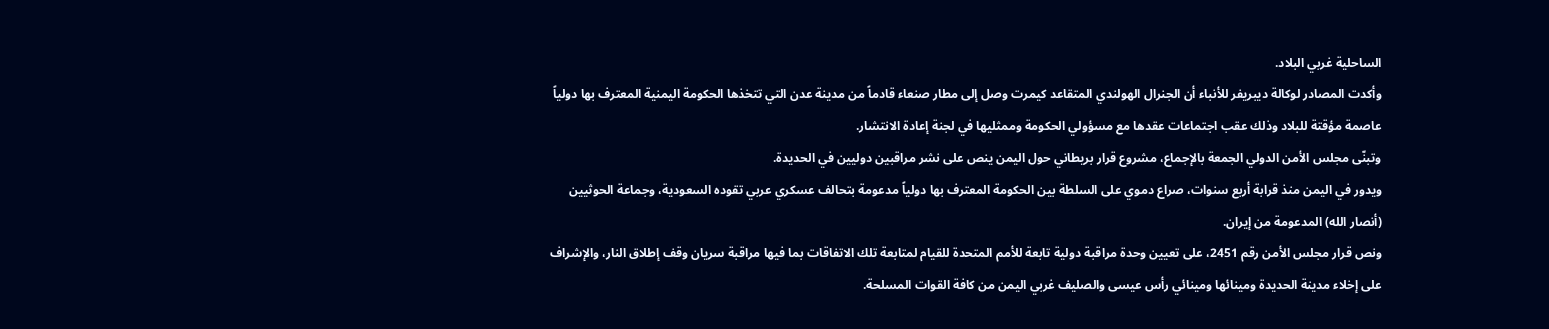الساحلية غربي البلاد.
وأكدت المصادر لوكالة ديبريفر للأنباء أن الجنرال الهولندي المتقاعد كيمرت وصل إلى مطار صنعاء قادماً من مدينة عدن التي تتخذها الحكومة اليمنية المعترف بها دولياً عاصمة مؤقتة للبلاد وذلك عقب اجتماعات عقدها مع مسؤولي الحكومة وممثليها في لجنة إعادة الانتشار.
وتبنّى مجلس الأمن الدولي الجمعة بالإجماع، مشروع قرار بريطاني حول اليمن ينص على نشر مراقبين دوليين في الحديدة.
ويدور في اليمن منذ قرابة أربع سنوات، صراع دموي على السلطة بين الحكومة المعترف بها دولياً مدعومة بتحالف عسكري عربي تقوده السعودية، وجماعة الحوثيين (أنصار الله) المدعومة من إيران.
ونص قرار مجلس الأمن رقم 2451، على تعيين وحدة مراقبة دولية تابعة للأمم المتحدة للقيام لمتابعة تلك الاتفاقات بما فيها مراقبة سريان وقف إطلاق النار، والإشراف على إخلاء مدينة الحديدة ومينائها ومينائي رأس عيسى والصليف غربي اليمن من كافة القوات المسلحة.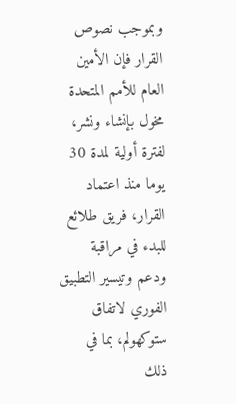وبموجب نصوص القرار فإن الأمين العام للأمم المتحدة مخول بإنشاء ونشر، لفترة أولية لمدة 30 يوما منذ اعتماد القرار، فريق طلائع للبدء في مراقبة ودعم وتيسير التطبيق الفوري لاتفاق ستوكهولم، بما في ذلك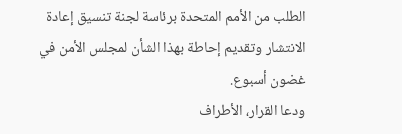الطلب من الأمم المتحدة برئاسة لجنة تنسيق إعادة الانتشار وتقديم إحاطة بهذا الشأن لمجلس الأمن في غضون أسبوع.
ودعا القرار، الأطراف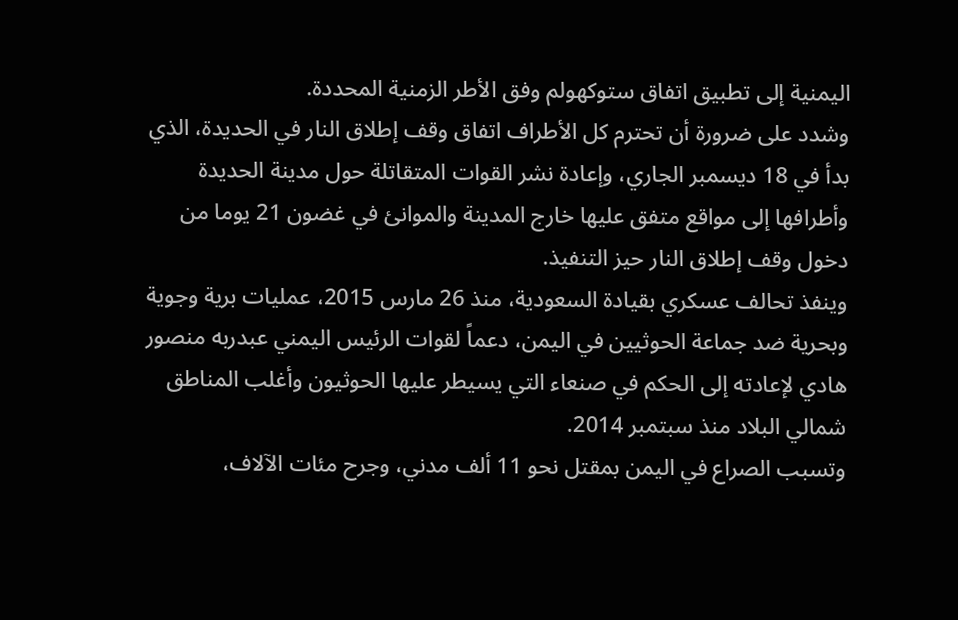اليمنية إلى تطبيق اتفاق ستوكهولم وفق الأطر الزمنية المحددة.
وشدد على ضرورة أن تحترم كل الأطراف اتفاق وقف إطلاق النار في الحديدة، الذي بدأ في 18 ديسمبر الجاري، وإعادة نشر القوات المتقاتلة حول مدينة الحديدة وأطرافها إلى مواقع متفق عليها خارج المدينة والموانئ في غضون 21 يوما من دخول وقف إطلاق النار حيز التنفيذ.
وينفذ تحالف عسكري بقيادة السعودية، منذ 26 مارس 2015، عمليات برية وجوية وبحرية ضد جماعة الحوثيين في اليمن، دعماً لقوات الرئيس اليمني عبدربه منصور هادي لإعادته إلى الحكم في صنعاء التي يسيطر عليها الحوثيون وأغلب المناطق شمالي البلاد منذ سبتمبر 2014.
وتسبب الصراع في اليمن بمقتل نحو 11 ألف مدني، وجرح مئات الآلاف،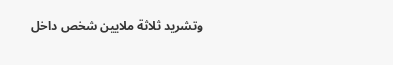وتشريد ثلاثة ملايين شخص داخل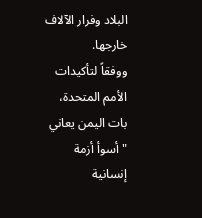البلاد وفرار الآلاف خارجها.
ووفقاً لتأكيدات الأمم المتحدة، بات اليمن يعاني "أسوأ أزمة إنسانية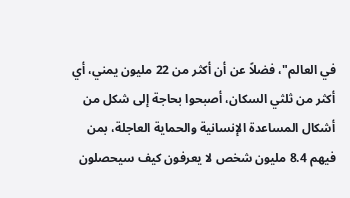في العالم"، فضلاً عن أن أكثر من 22 مليون يمني، أي أكثر من ثلثي السكان، أصبحوا بحاجة إلى شكل من أشكال المساعدة الإنسانية والحماية العاجلة، بمن فيهم 8.4 مليون شخص لا يعرفون كيف سيحصلون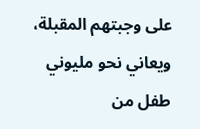على وجبتهم المقبلة، ويعاني نحو مليوني طفل من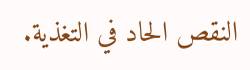النقص الحاد في التغذية.